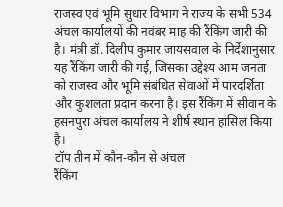राजस्व एवं भूमि सुधार विभाग ने राज्य के सभी 534 अंचल कार्यालयों की नवंबर माह की रैंकिंग जारी की है। मंत्री डॉ. दिलीप कुमार जायसवाल के निर्देशानुसार यह रैंकिंग जारी की गई, जिसका उद्देश्य आम जनता को राजस्व और भूमि संबंधित सेवाओं में पारदर्शिता और कुशलता प्रदान करना है। इस रैंकिंग में सीवान के हसनपुरा अंचल कार्यालय ने शीर्ष स्थान हासिल किया है।
टॉप तीन में कौन-कौन से अंचल
रैंकिंग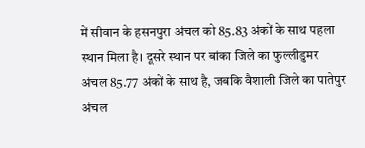में सीवान के हसनपुरा अंचल को 85.83 अंकों के साथ पहला स्थान मिला है। दूसरे स्थान पर बांका जिले का फुल्लीडुमर अंचल 85.77 अंकों के साथ है, जबकि वैशाली जिले का पातेपुर अंचल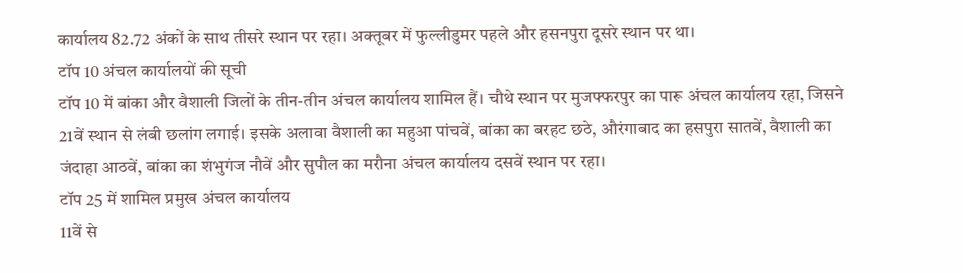कार्यालय 82.72 अंकों के साथ तीसरे स्थान पर रहा। अक्तूबर में फुल्लीडुमर पहले और हसनपुरा दूसरे स्थान पर था।
टॉप 10 अंचल कार्यालयों की सूची
टॉप 10 में बांका और वैशाली जिलों के तीन-तीन अंचल कार्यालय शामिल हैं। चौथे स्थान पर मुजफ्फरपुर का पारू अंचल कार्यालय रहा, जिसने 21वें स्थान से लंबी छलांग लगाई। इसके अलावा वैशाली का महुआ पांचवें, बांका का बरहट छठे, औरंगाबाद का हसपुरा सातवें, वैशाली का जंदाहा आठवें, बांका का शंभुगंज नौवें और सुपौल का मरौना अंचल कार्यालय दसवें स्थान पर रहा।
टॉप 25 में शामिल प्रमुख अंचल कार्यालय
11वें से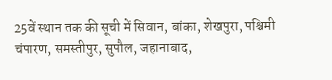25वें स्थान तक की सूची में सिवान, बांका, शेखपुरा, पश्चिमी चंपारण, समस्तीपुर, सुपौल, जहानाबाद,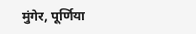मुंगेर, पूर्णिया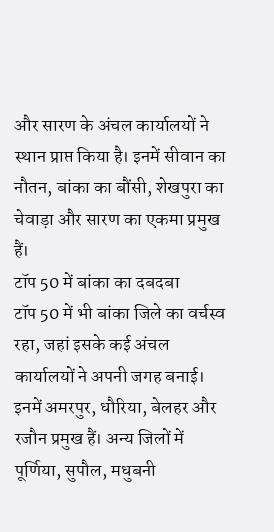और सारण के अंचल कार्यालयों ने स्थान प्राप्त किया है। इनमें सीवान का नौतन, बांका का बौंसी, शेखपुरा का चेवाड़ा और सारण का एकमा प्रमुख हैं।
टॉप 50 में बांका का दबदबा
टॉप 50 में भी बांका जिले का वर्चस्व रहा, जहां इसके कई अंचल कार्यालयों ने अपनी जगह बनाई। इनमें अमरपुर, धौरिया, बेलहर और रजौन प्रमुख हैं। अन्य जिलों में पूर्णिया, सुपौल, मधुबनी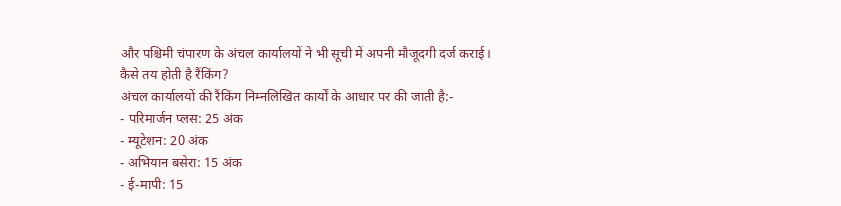और पश्चिमी चंपारण के अंचल कार्यालयों ने भी सूची में अपनी मौजूदगी दर्ज कराई।
कैसे तय होती है रैंकिंग?
अंचल कार्यालयों की रैंकिंग निम्नलिखित कार्यों के आधार पर की जाती है:-
- परिमार्जन प्लस: 25 अंक
- म्यूटेशन: 20 अंक
- अभियान बसेरा: 15 अंक
- ई-मापी: 15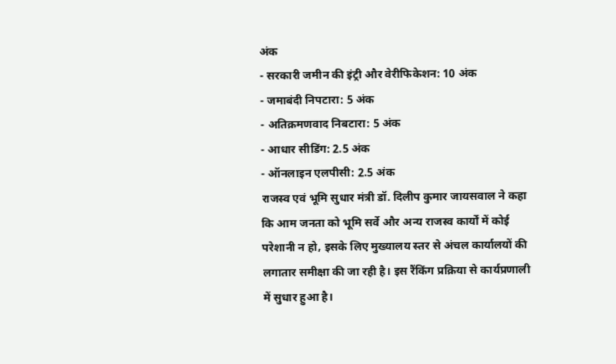अंक
- सरकारी जमीन की इंट्री और वेरीफिकेशन: 10 अंक
- जमाबंदी निपटारा: 5 अंक
- अतिक्रमणवाद निबटारा: 5 अंक
- आधार सीडिंग: 2.5 अंक
- ऑनलाइन एलपीसी: 2.5 अंक
राजस्व एवं भूमि सुधार मंत्री डॉ. दिलीप कुमार जायसवाल ने कहा कि आम जनता को भूमि सर्वे और अन्य राजस्व कार्यों में कोई परेशानी न हो, इसके लिए मुख्यालय स्तर से अंचल कार्यालयों की लगातार समीक्षा की जा रही है। इस रैंकिंग प्रक्रिया से कार्यप्रणाली में सुधार हुआ है।